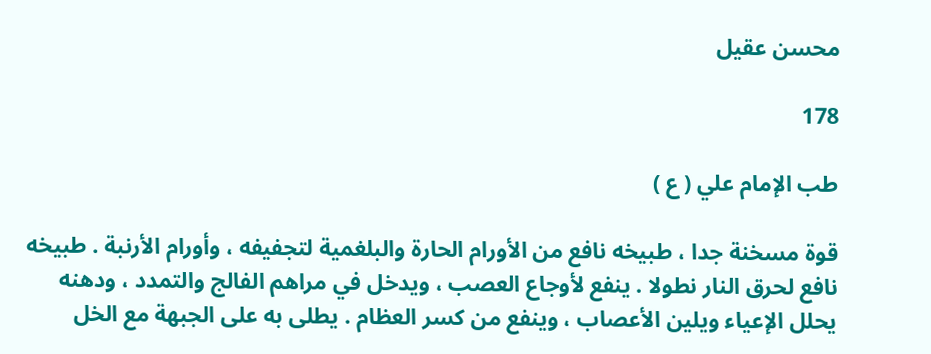محسن عقيل

178

طب الإمام علي ( ع )

قوة مسخنة جدا ، طبيخه نافع من الأورام الحارة والبلغمية لتجفيفه ، وأورام الأرنبة . طبيخه نافع لحرق النار نطولا . ينفع لأوجاع العصب ، ويدخل في مراهم الفالج والتمدد ، ودهنه يحلل الإعياء ويلين الأعصاب ، وينفع من كسر العظام . يطلى به على الجبهة مع الخل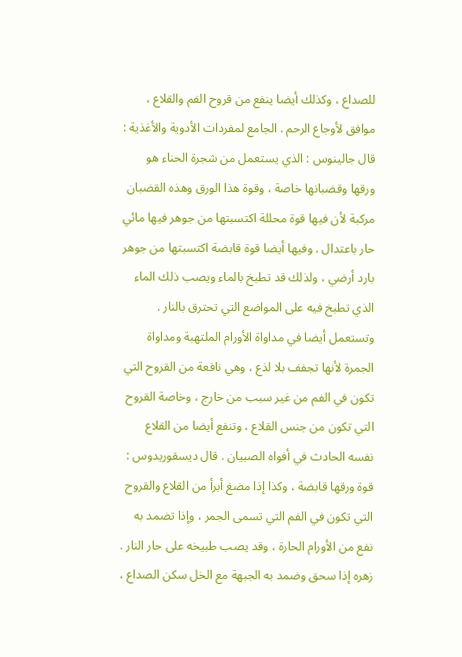للصداع ، وكذلك أيضا ينفع من قروح الفم والقلاع ، موافق لأوجاع الرحم . الجامع لمفردات الأدوية والأغذية : قال جالينوس : الذي يستعمل من شجرة الحناء هو ورقها وقضبانها خاصة ، وقوة هذا الورق وهذه القضبان مركبة لأن فيها قوة محللة اكتسبتها من جوهر فيها مائي حار باعتدال . وفيها أيضا قوة قابضة اكتسبتها من جوهر بارد أرضي ، ولذلك قد تطبخ بالماء ويصب ذلك الماء الذي تطبخ فيه على المواضع التي تحترق بالنار . وتستعمل أيضا في مداواة الأورام الملتهبة ومداواة الجمرة لأنها تجفف بلا لذع ، وهي نافعة من القروح التي تكون في الفم من غير سبب من خارج ، وخاصة القروح التي تكون من جنس القلاع ، وتنفع أيضا من القلاع نفسه الحادث في أفواه الصبيان . قال ديسقوريدوس : قوة ورقها قابضة ، وكذا إذا مضغ أبرأ من القلاع والقروح التي تكون في الفم التي تسمى الجمر ، وإذا تضمد به نفع من الأورام الحارة ، وقد يصب طبيخه على حار النار . زهره إذا سحق وضمد به الجبهة مع الخل سكن الصداع ،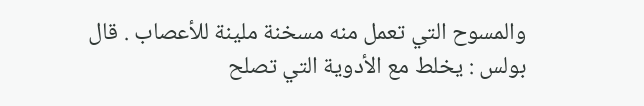والمسوح التي تعمل منه مسخنة ملينة للأعصاب . قال بولس : يخلط مع الأدوية التي تصلح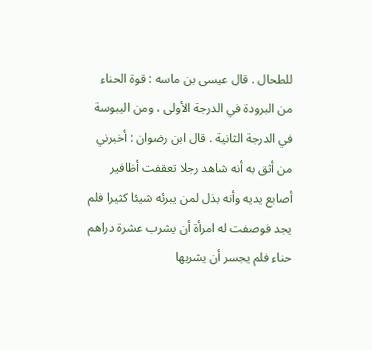للطحال . قال عيسى بن ماسه : قوة الحناء من البرودة في الدرجة الأولى ، ومن اليبوسة في الدرجة الثانية . قال ابن رضوان : أخبرني من أثق به أنه شاهد رجلا تعقفت أظافير أصابع يديه وأنه بذل لمن يبرئه شيئا كثيرا فلم يجد فوصفت له امرأة أن يشرب عشرة دراهم حناء فلم يجسر أن يشربها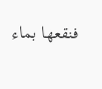فنقعها بماء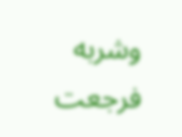وشربه فرجعت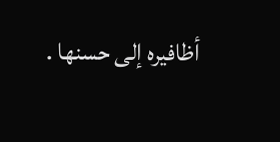أظافيره إلى حسنها .